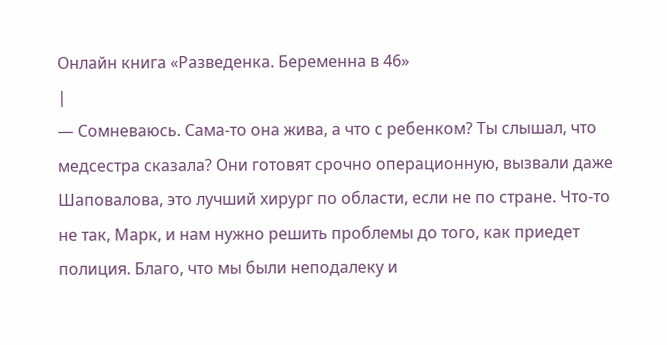Онлайн книга «Разведенка. Беременна в 46»
|
— Сомневаюсь. Сама-то она жива, а что с ребенком? Ты слышал, что медсестра сказала? Они готовят срочно операционную, вызвали даже Шаповалова, это лучший хирург по области, если не по стране. Что-то не так, Марк, и нам нужно решить проблемы до того, как приедет полиция. Благо, что мы были неподалеку и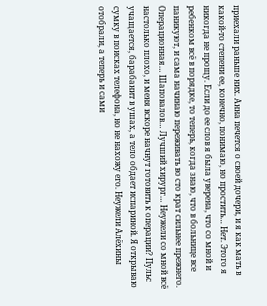приехали раньше них. Анна печется о своей дочери, и я как мать в какой-то степени ее, конечно, понимаю, но простить… Нет. Этого я никогда не прощу. Если до ее слов я была уверена, что со мной и ребенком всё в порядке, то теперь, когда знаю, что в больнице все паникуют, и сама начинаю переживать во сто крат сильнее прежнего. Операционная… Шаповалов… Лучший хирург… Неужели со мной всё настолько плохо, и меня вскоре начнут готовить к операции? Пульс учащается, барабанит в ушах, а тело обдает испариной. Я открываю сумку в поисках телефона, но не нахожу его. Неужели Алёхины отобрали, а теперь и сами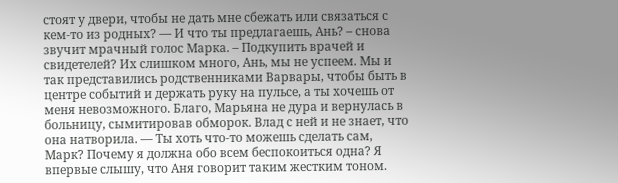стоят у двери, чтобы не дать мне сбежать или связаться с кем-то из родных? — И что ты предлагаешь, Ань? – снова звучит мрачный голос Марка. – Подкупить врачей и свидетелей? Их слишком много, Ань, мы не успеем. Мы и так представились родственниками Варвары, чтобы быть в центре событий и держать руку на пульсе, а ты хочешь от меня невозможного. Благо, Марьяна не дура и вернулась в больницу, сымитировав обморок. Влад с ней и не знает, что она натворила. — Ты хоть что-то можешь сделать сам, Марк? Почему я должна обо всем беспокоиться одна? Я впервые слышу, что Аня говорит таким жестким тоном.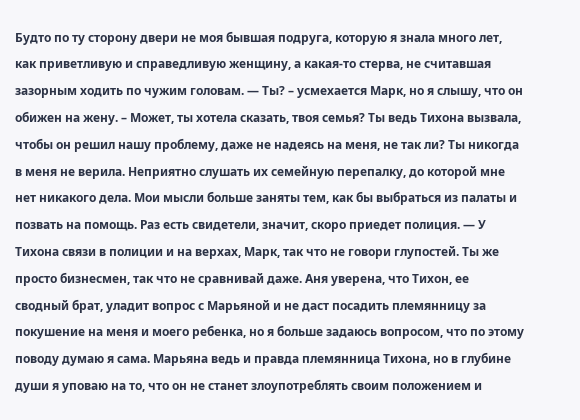Будто по ту сторону двери не моя бывшая подруга, которую я знала много лет, как приветливую и справедливую женщину, а какая-то стерва, не считавшая зазорным ходить по чужим головам. — Ты? – усмехается Марк, но я слышу, что он обижен на жену. – Может, ты хотела сказать, твоя семья? Ты ведь Тихона вызвала, чтобы он решил нашу проблему, даже не надеясь на меня, не так ли? Ты никогда в меня не верила. Неприятно слушать их семейную перепалку, до которой мне нет никакого дела. Мои мысли больше заняты тем, как бы выбраться из палаты и позвать на помощь. Раз есть свидетели, значит, скоро приедет полиция. — У Тихона связи в полиции и на верхах, Марк, так что не говори глупостей. Ты же просто бизнесмен, так что не сравнивай даже. Аня уверена, что Тихон, ее сводный брат, уладит вопрос с Марьяной и не даст посадить племянницу за покушение на меня и моего ребенка, но я больше задаюсь вопросом, что по этому поводу думаю я сама. Марьяна ведь и правда племянница Тихона, но в глубине души я уповаю на то, что он не станет злоупотреблять своим положением и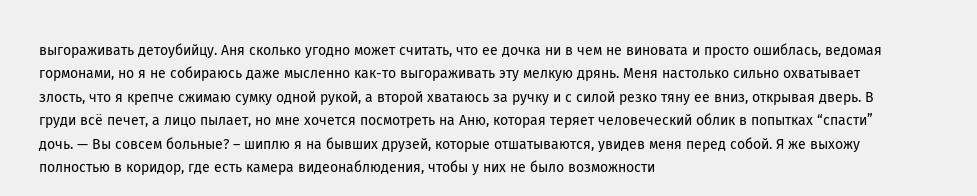выгораживать детоубийцу. Аня сколько угодно может считать, что ее дочка ни в чем не виновата и просто ошиблась, ведомая гормонами, но я не собираюсь даже мысленно как-то выгораживать эту мелкую дрянь. Меня настолько сильно охватывает злость, что я крепче сжимаю сумку одной рукой, а второй хватаюсь за ручку и с силой резко тяну ее вниз, открывая дверь. В груди всё печет, а лицо пылает, но мне хочется посмотреть на Аню, которая теряет человеческий облик в попытках “спасти” дочь. — Вы совсем больные? – шиплю я на бывших друзей, которые отшатываются, увидев меня перед собой. Я же выхожу полностью в коридор, где есть камера видеонаблюдения, чтобы у них не было возможности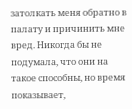затолкать меня обратно в палату и причинить мне вред. Никогда бы не подумала, что они на такое способны, но время показывает,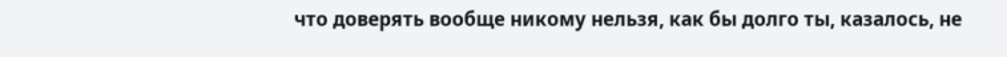что доверять вообще никому нельзя, как бы долго ты, казалось, не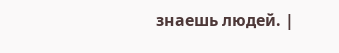знаешь людей. |